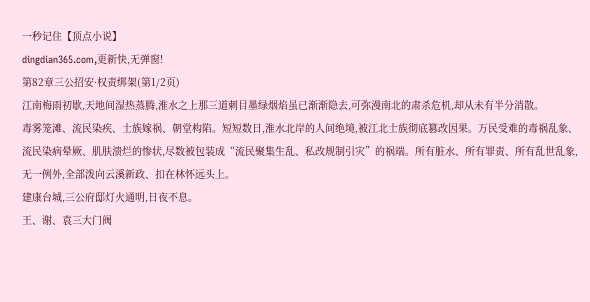一秒记住【顶点小说】
dingdian365.com,更新快,无弹窗!
第82章三公招安·权责绑架(第1/2页)
江南梅雨初歇,天地间湿热蒸腾,淮水之上那三道刺目墨绿烟焰虽已渐渐隐去,可弥漫南北的肃杀危机,却从未有半分消散。
毒雾笼滩、流民染疾、士族嫁祸、朝堂构陷。短短数日,淮水北岸的人间绝境,被江北士族彻底篡改因果。万民受难的毒祸乱象、流民染病晕厥、肌肤溃烂的惨状,尽数被包装成“流民聚集生乱、私改规制引灾”的祸端。所有脏水、所有罪责、所有乱世乱象,无一例外,全部泼向云溪新政、扣在林怀远头上。
建康台城,三公府邸灯火通明,日夜不息。
王、谢、袁三大门阀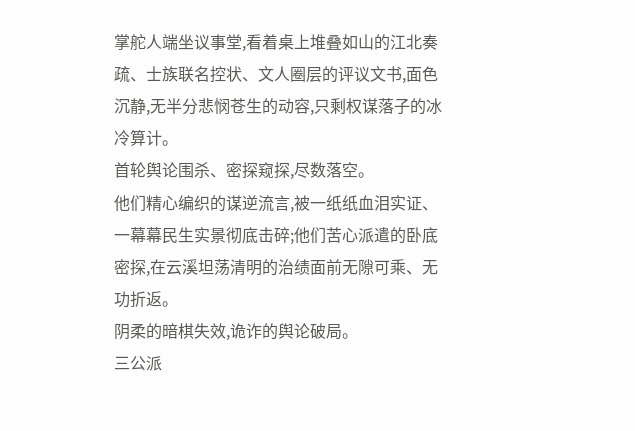掌舵人端坐议事堂,看着桌上堆叠如山的江北奏疏、士族联名控状、文人圈层的评议文书,面色沉静,无半分悲悯苍生的动容,只剩权谋落子的冰冷算计。
首轮舆论围杀、密探窥探,尽数落空。
他们精心编织的谋逆流言,被一纸纸血泪实证、一幕幕民生实景彻底击碎;他们苦心派遣的卧底密探,在云溪坦荡清明的治绩面前无隙可乘、无功折返。
阴柔的暗棋失效,诡诈的舆论破局。
三公派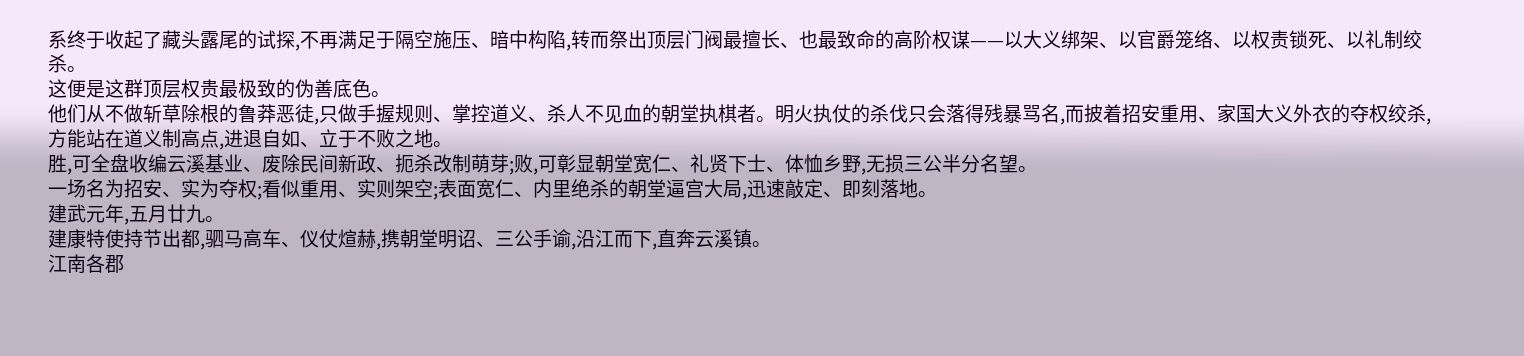系终于收起了藏头露尾的试探,不再满足于隔空施压、暗中构陷,转而祭出顶层门阀最擅长、也最致命的高阶权谋——以大义绑架、以官爵笼络、以权责锁死、以礼制绞杀。
这便是这群顶层权贵最极致的伪善底色。
他们从不做斩草除根的鲁莽恶徒,只做手握规则、掌控道义、杀人不见血的朝堂执棋者。明火执仗的杀伐只会落得残暴骂名,而披着招安重用、家国大义外衣的夺权绞杀,方能站在道义制高点,进退自如、立于不败之地。
胜,可全盘收编云溪基业、废除民间新政、扼杀改制萌芽;败,可彰显朝堂宽仁、礼贤下士、体恤乡野,无损三公半分名望。
一场名为招安、实为夺权;看似重用、实则架空;表面宽仁、内里绝杀的朝堂逼宫大局,迅速敲定、即刻落地。
建武元年,五月廿九。
建康特使持节出都,驷马高车、仪仗煊赫,携朝堂明诏、三公手谕,沿江而下,直奔云溪镇。
江南各郡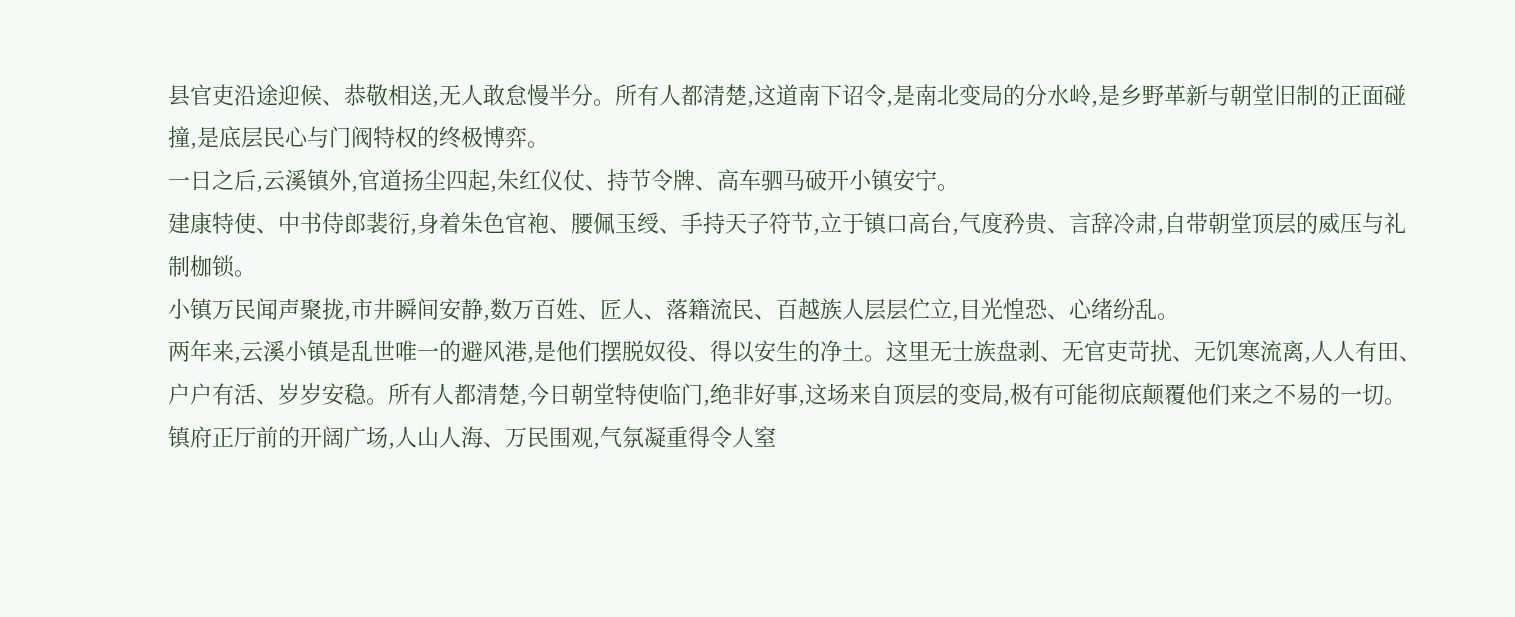县官吏沿途迎候、恭敬相送,无人敢怠慢半分。所有人都清楚,这道南下诏令,是南北变局的分水岭,是乡野革新与朝堂旧制的正面碰撞,是底层民心与门阀特权的终极博弈。
一日之后,云溪镇外,官道扬尘四起,朱红仪仗、持节令牌、高车驷马破开小镇安宁。
建康特使、中书侍郎裴衍,身着朱色官袍、腰佩玉绶、手持天子符节,立于镇口高台,气度矜贵、言辞冷肃,自带朝堂顶层的威压与礼制枷锁。
小镇万民闻声聚拢,市井瞬间安静,数万百姓、匠人、落籍流民、百越族人层层伫立,目光惶恐、心绪纷乱。
两年来,云溪小镇是乱世唯一的避风港,是他们摆脱奴役、得以安生的净土。这里无士族盘剥、无官吏苛扰、无饥寒流离,人人有田、户户有活、岁岁安稳。所有人都清楚,今日朝堂特使临门,绝非好事,这场来自顶层的变局,极有可能彻底颠覆他们来之不易的一切。
镇府正厅前的开阔广场,人山人海、万民围观,气氛凝重得令人窒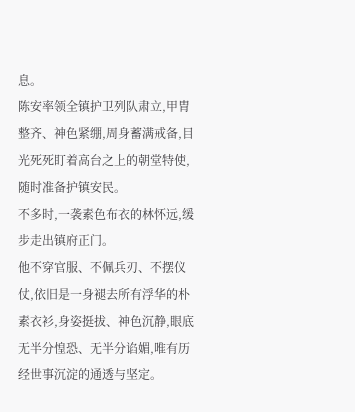息。
陈安率领全镇护卫列队肃立,甲胄整齐、神色紧绷,周身蓄满戒备,目光死死盯着高台之上的朝堂特使,随时准备护镇安民。
不多时,一袭素色布衣的林怀远,缓步走出镇府正门。
他不穿官服、不佩兵刃、不摆仪仗,依旧是一身褪去所有浮华的朴素衣衫,身姿挺拔、神色沉静,眼底无半分惶恐、无半分谄媚,唯有历经世事沉淀的通透与坚定。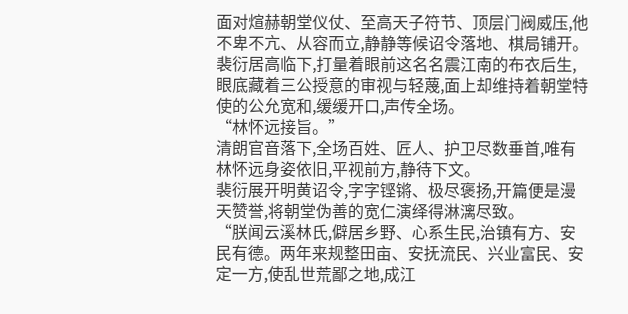面对煊赫朝堂仪仗、至高天子符节、顶层门阀威压,他不卑不亢、从容而立,静静等候诏令落地、棋局铺开。
裴衍居高临下,打量着眼前这名名震江南的布衣后生,眼底藏着三公授意的审视与轻蔑,面上却维持着朝堂特使的公允宽和,缓缓开口,声传全场。
“林怀远接旨。”
清朗官音落下,全场百姓、匠人、护卫尽数垂首,唯有林怀远身姿依旧,平视前方,静待下文。
裴衍展开明黄诏令,字字铿锵、极尽褒扬,开篇便是漫天赞誉,将朝堂伪善的宽仁演绎得淋漓尽致。
“朕闻云溪林氏,僻居乡野、心系生民,治镇有方、安民有德。两年来规整田亩、安抚流民、兴业富民、安定一方,使乱世荒鄙之地,成江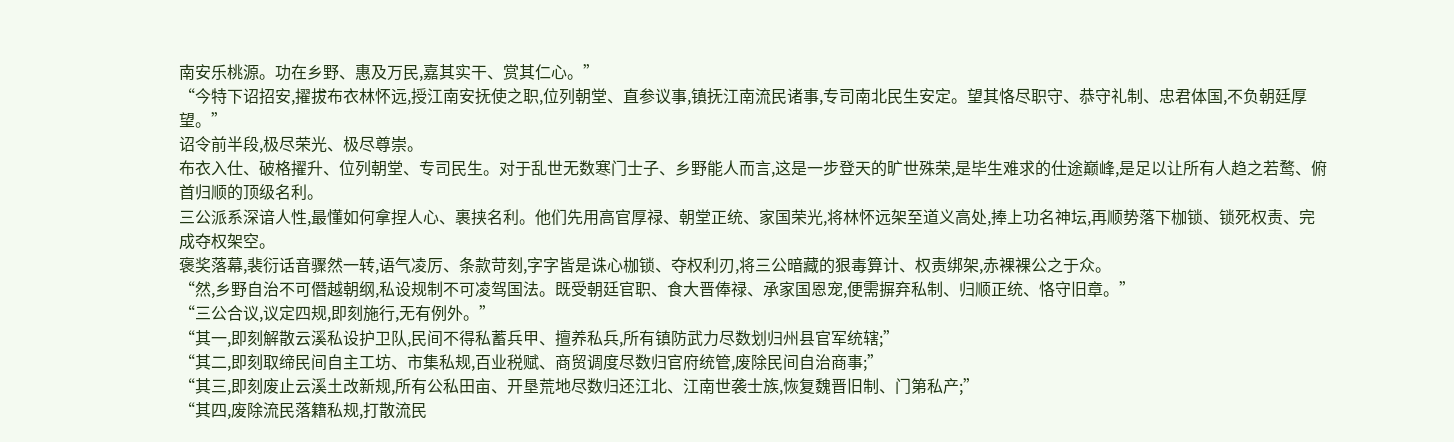南安乐桃源。功在乡野、惠及万民,嘉其实干、赏其仁心。”
“今特下诏招安,擢拔布衣林怀远,授江南安抚使之职,位列朝堂、直参议事,镇抚江南流民诸事,专司南北民生安定。望其恪尽职守、恭守礼制、忠君体国,不负朝廷厚望。”
诏令前半段,极尽荣光、极尽尊崇。
布衣入仕、破格擢升、位列朝堂、专司民生。对于乱世无数寒门士子、乡野能人而言,这是一步登天的旷世殊荣,是毕生难求的仕途巅峰,是足以让所有人趋之若鹜、俯首归顺的顶级名利。
三公派系深谙人性,最懂如何拿捏人心、裹挟名利。他们先用高官厚禄、朝堂正统、家国荣光,将林怀远架至道义高处,捧上功名神坛,再顺势落下枷锁、锁死权责、完成夺权架空。
褒奖落幕,裴衍话音骤然一转,语气凌厉、条款苛刻,字字皆是诛心枷锁、夺权利刃,将三公暗藏的狠毒算计、权责绑架,赤裸裸公之于众。
“然,乡野自治不可僭越朝纲,私设规制不可凌驾国法。既受朝廷官职、食大晋俸禄、承家国恩宠,便需摒弃私制、归顺正统、恪守旧章。”
“三公合议,议定四规,即刻施行,无有例外。”
“其一,即刻解散云溪私设护卫队,民间不得私蓄兵甲、擅养私兵,所有镇防武力尽数划归州县官军统辖;”
“其二,即刻取缔民间自主工坊、市集私规,百业税赋、商贸调度尽数归官府统管,废除民间自治商事;”
“其三,即刻废止云溪土改新规,所有公私田亩、开垦荒地尽数归还江北、江南世袭士族,恢复魏晋旧制、门第私产;”
“其四,废除流民落籍私规,打散流民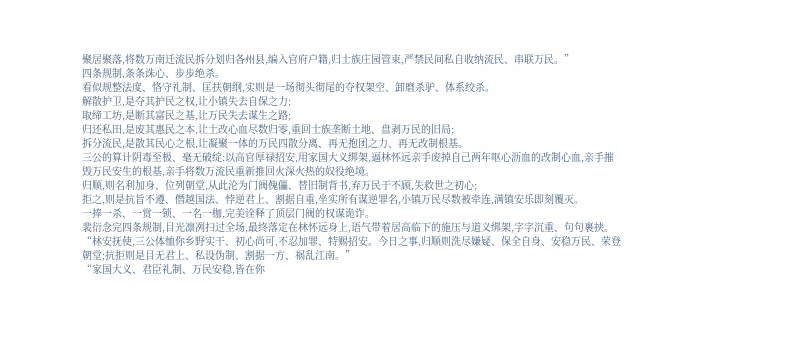聚居聚落,将数万南迁流民拆分划归各州县,编入官府户籍,归士族庄园管束,严禁民间私自收纳流民、串联万民。”
四条规制,条条诛心、步步绝杀。
看似规整法度、恪守礼制、匡扶朝纲,实则是一场彻头彻尾的夺权架空、卸磨杀驴、体系绞杀。
解散护卫,是夺其护民之权,让小镇失去自保之力;
取缔工坊,是断其富民之基,让万民失去谋生之路;
归还私田,是废其惠民之本,让土改心血尽数归零,重回士族垄断土地、盘剥万民的旧局;
拆分流民,是散其民心之根,让凝聚一体的万民四散分离、再无抱团之力、再无改制根基。
三公的算计阴毒至极、毫无破绽:以高官厚禄招安,用家国大义绑架,逼林怀远亲手废掉自己两年呕心沥血的改制心血,亲手摧毁万民安生的根基,亲手将数万流民重新推回火深火热的奴役绝境。
归顺,则名利加身、位列朝堂,从此沦为门阀傀儡、替旧制背书,弃万民于不顾,失救世之初心;
拒之,则是抗旨不遵、僭越国法、悖逆君上、割据自重,坐实所有谋逆罪名,小镇万民尽数被牵连,满镇安乐即刻覆灭。
一捧一杀、一赏一锁、一名一枷,完美诠释了顶层门阀的权谋诡诈。
裴衍念完四条规制,目光凛冽扫过全场,最终落定在林怀远身上,语气带着居高临下的施压与道义绑架,字字沉重、句句裹挟。
“林安抚使,三公体恤你乡野实干、初心尚可,不忍加罪、特赐招安。今日之事,归顺则洗尽嫌疑、保全自身、安稳万民、荣登朝堂;抗拒则是目无君上、私设伪制、割据一方、祸乱江南。”
“家国大义、君臣礼制、万民安稳,皆在你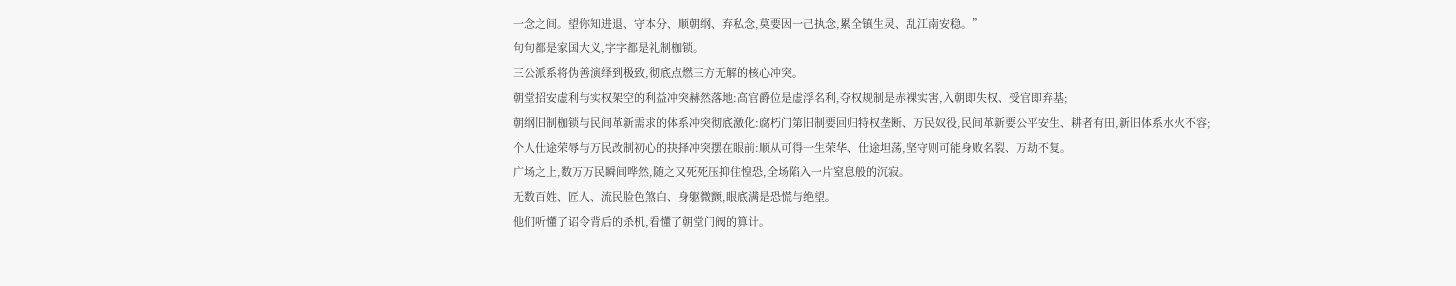一念之间。望你知进退、守本分、顺朝纲、弃私念,莫要因一己执念,累全镇生灵、乱江南安稳。”
句句都是家国大义,字字都是礼制枷锁。
三公派系将伪善演绎到极致,彻底点燃三方无解的核心冲突。
朝堂招安虚利与实权架空的利益冲突赫然落地:高官爵位是虚浮名利,夺权规制是赤裸实害,入朝即失权、受官即弃基;
朝纲旧制枷锁与民间革新需求的体系冲突彻底激化:腐朽门第旧制要回归特权垄断、万民奴役,民间革新要公平安生、耕者有田,新旧体系水火不容;
个人仕途荣辱与万民改制初心的抉择冲突摆在眼前:顺从可得一生荣华、仕途坦荡,坚守则可能身败名裂、万劫不复。
广场之上,数万万民瞬间哗然,随之又死死压抑住惶恐,全场陷入一片窒息般的沉寂。
无数百姓、匠人、流民脸色煞白、身躯微颤,眼底满是恐慌与绝望。
他们听懂了诏令背后的杀机,看懂了朝堂门阀的算计。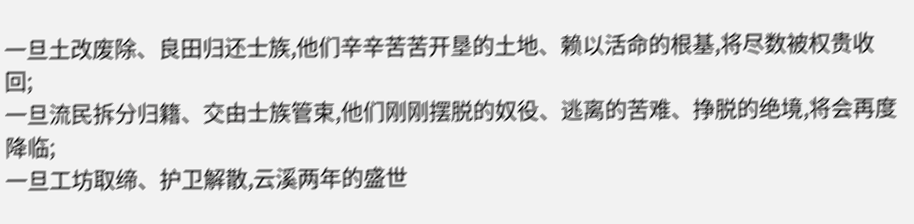一旦土改废除、良田归还士族,他们辛辛苦苦开垦的土地、赖以活命的根基,将尽数被权贵收回;
一旦流民拆分归籍、交由士族管束,他们刚刚摆脱的奴役、逃离的苦难、挣脱的绝境,将会再度降临;
一旦工坊取缔、护卫解散,云溪两年的盛世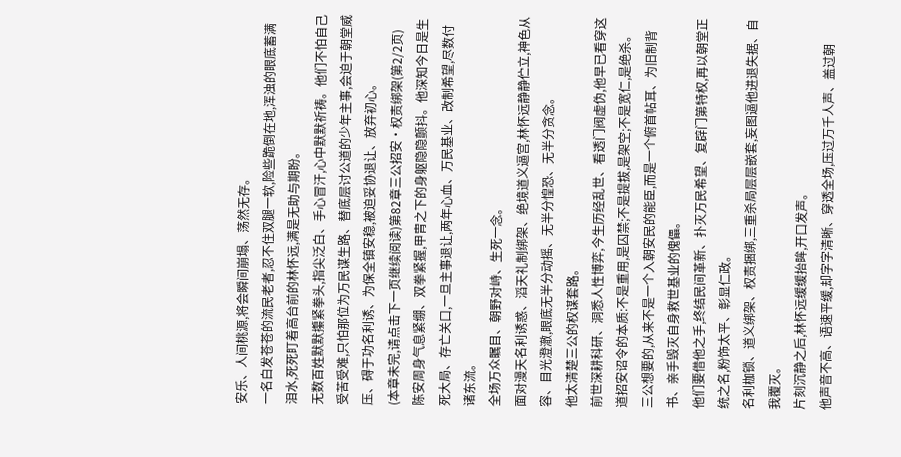安乐、人间桃源,将会瞬间崩塌、荡然无存。
一名白发苍苍的流民老者,忍不住双腿一软,险些跪倒在地,浑浊的眼底蓄满泪水,死死盯着高台前的林怀远,满是无助与期盼。
无数百姓默默攥紧拳头,指尖泛白、手心冒汗,心中默默祈祷。他们不怕自己受苦受难,只怕那位为万民谋生路、替底层讨公道的少年主事,会迫于朝堂威压、碍于功名利诱、为保全镇安稳,被迫妥协退让、放弃初心。
(本章未完,请点击下一页继续阅读)第82章三公招安·权责绑架(第2/2页)
陈安周身气息紧绷、双拳紧握,甲胄之下的身躯隐隐颤抖。他深知今日是生死大局、存亡关口,一旦主事退让,两年心血、万民基业、改制希望,尽数付诸东流。
全场万众瞩目、朝野对峙、生死一念。
面对漫天名利诱惑、滔天礼制绑架、绝境道义逼宫,林怀远静静伫立,神色从容、目光澄澈,眼底无半分动摇、无半分惶恐、无半分贪念。
他太清楚三公的权谋套路。
前世深耕科研、洞悉人性博弈,今生历经乱世、看透门阀虚伪,他早已看穿这道招安诏令的本质:不是重用,是囚禁;不是提拔,是架空;不是宽仁,是绝杀。
三公想要的,从来不是一个入朝安民的能臣,而是一个俯首帖耳、为旧制背书、亲手毁灭自身救世基业的傀儡。
他们要借他之手,终结民间革新、扑灭万民希望、复辟门第特权,再以朝堂正统之名,粉饰太平、彰显仁政。
名利枷锁、道义绑架、权责捆绑,三重杀局层层嵌套,妄图逼他进退失据、自我覆灭。
片刻沉静之后,林怀远缓缓抬眸,开口发声。
他声音不高、语速平缓,却字字清晰、穿透全场,压过万千人声、盖过朝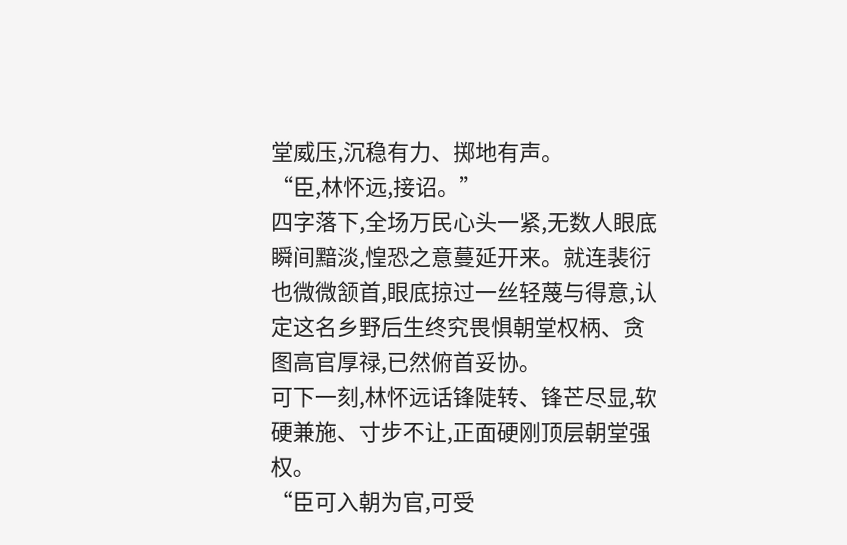堂威压,沉稳有力、掷地有声。
“臣,林怀远,接诏。”
四字落下,全场万民心头一紧,无数人眼底瞬间黯淡,惶恐之意蔓延开来。就连裴衍也微微颔首,眼底掠过一丝轻蔑与得意,认定这名乡野后生终究畏惧朝堂权柄、贪图高官厚禄,已然俯首妥协。
可下一刻,林怀远话锋陡转、锋芒尽显,软硬兼施、寸步不让,正面硬刚顶层朝堂强权。
“臣可入朝为官,可受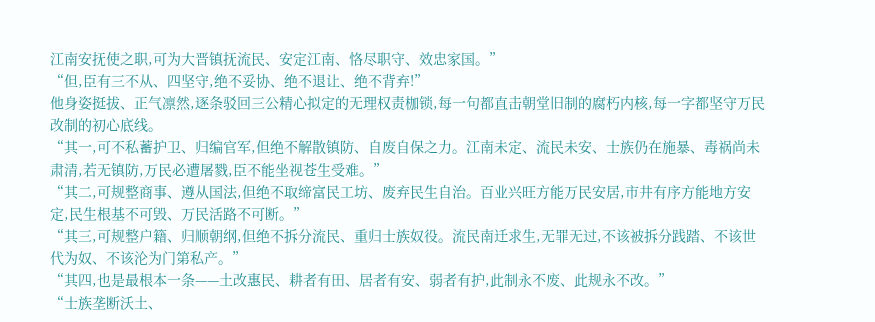江南安抚使之职,可为大晋镇抚流民、安定江南、恪尽职守、效忠家国。”
“但,臣有三不从、四坚守,绝不妥协、绝不退让、绝不背弃!”
他身姿挺拔、正气凛然,逐条驳回三公精心拟定的无理权责枷锁,每一句都直击朝堂旧制的腐朽内核,每一字都坚守万民改制的初心底线。
“其一,可不私蓄护卫、归编官军,但绝不解散镇防、自废自保之力。江南未定、流民未安、士族仍在施暴、毒祸尚未肃清,若无镇防,万民必遭屠戮,臣不能坐视苍生受难。”
“其二,可规整商事、遵从国法,但绝不取缔富民工坊、废弃民生自治。百业兴旺方能万民安居,市井有序方能地方安定,民生根基不可毁、万民活路不可断。”
“其三,可规整户籍、归顺朝纲,但绝不拆分流民、重归士族奴役。流民南迁求生,无罪无过,不该被拆分践踏、不该世代为奴、不该沦为门第私产。”
“其四,也是最根本一条——土改惠民、耕者有田、居者有安、弱者有护,此制永不废、此规永不改。”
“士族垄断沃土、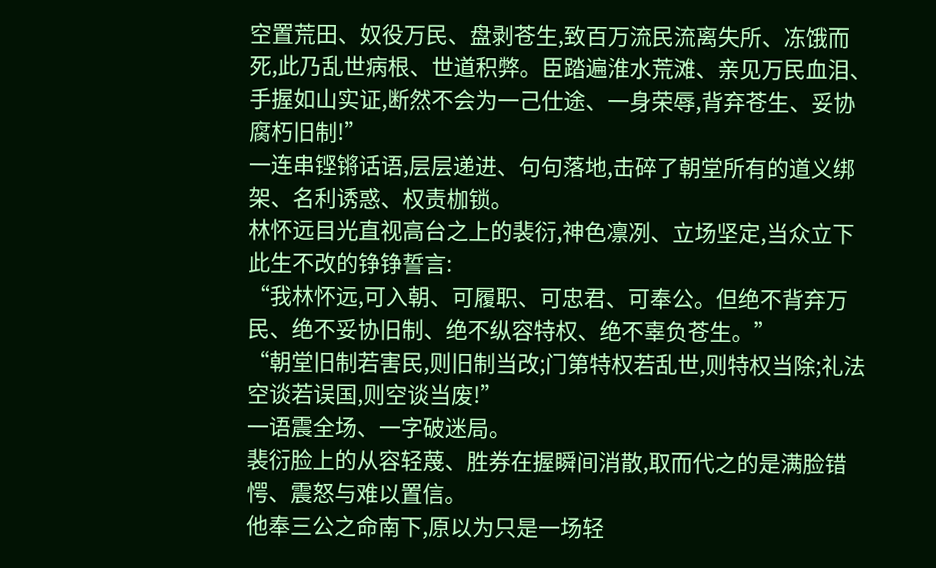空置荒田、奴役万民、盘剥苍生,致百万流民流离失所、冻饿而死,此乃乱世病根、世道积弊。臣踏遍淮水荒滩、亲见万民血泪、手握如山实证,断然不会为一己仕途、一身荣辱,背弃苍生、妥协腐朽旧制!”
一连串铿锵话语,层层递进、句句落地,击碎了朝堂所有的道义绑架、名利诱惑、权责枷锁。
林怀远目光直视高台之上的裴衍,神色凛冽、立场坚定,当众立下此生不改的铮铮誓言:
“我林怀远,可入朝、可履职、可忠君、可奉公。但绝不背弃万民、绝不妥协旧制、绝不纵容特权、绝不辜负苍生。”
“朝堂旧制若害民,则旧制当改;门第特权若乱世,则特权当除;礼法空谈若误国,则空谈当废!”
一语震全场、一字破迷局。
裴衍脸上的从容轻蔑、胜券在握瞬间消散,取而代之的是满脸错愕、震怒与难以置信。
他奉三公之命南下,原以为只是一场轻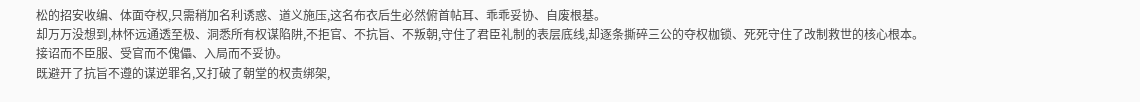松的招安收编、体面夺权,只需稍加名利诱惑、道义施压,这名布衣后生必然俯首帖耳、乖乖妥协、自废根基。
却万万没想到,林怀远通透至极、洞悉所有权谋陷阱,不拒官、不抗旨、不叛朝,守住了君臣礼制的表层底线,却逐条撕碎三公的夺权枷锁、死死守住了改制救世的核心根本。
接诏而不臣服、受官而不傀儡、入局而不妥协。
既避开了抗旨不遵的谋逆罪名,又打破了朝堂的权责绑架,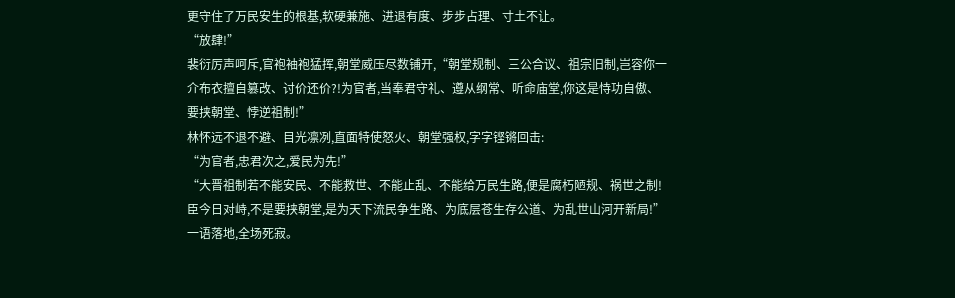更守住了万民安生的根基,软硬兼施、进退有度、步步占理、寸土不让。
“放肆!”
裴衍厉声呵斥,官袍袖袍猛挥,朝堂威压尽数铺开,“朝堂规制、三公合议、祖宗旧制,岂容你一介布衣擅自篡改、讨价还价?!为官者,当奉君守礼、遵从纲常、听命庙堂,你这是恃功自傲、要挟朝堂、悖逆祖制!”
林怀远不退不避、目光凛冽,直面特使怒火、朝堂强权,字字铿锵回击:
“为官者,忠君次之,爱民为先!”
“大晋祖制若不能安民、不能救世、不能止乱、不能给万民生路,便是腐朽陋规、祸世之制!臣今日对峙,不是要挟朝堂,是为天下流民争生路、为底层苍生存公道、为乱世山河开新局!”
一语落地,全场死寂。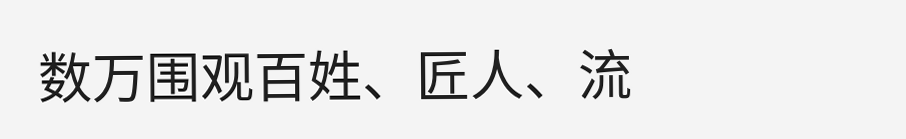数万围观百姓、匠人、流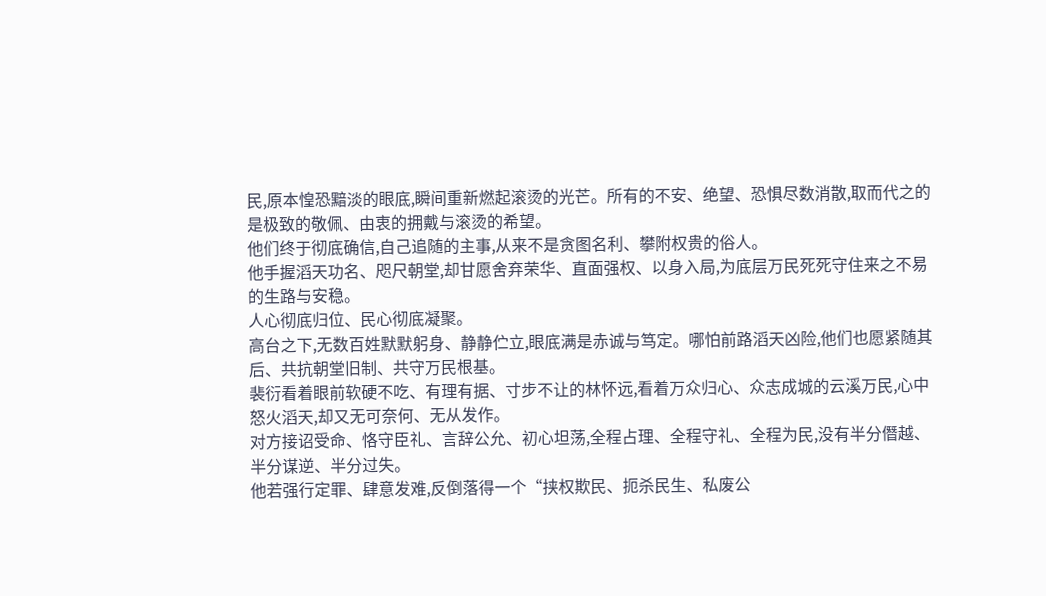民,原本惶恐黯淡的眼底,瞬间重新燃起滚烫的光芒。所有的不安、绝望、恐惧尽数消散,取而代之的是极致的敬佩、由衷的拥戴与滚烫的希望。
他们终于彻底确信,自己追随的主事,从来不是贪图名利、攀附权贵的俗人。
他手握滔天功名、咫尺朝堂,却甘愿舍弃荣华、直面强权、以身入局,为底层万民死死守住来之不易的生路与安稳。
人心彻底归位、民心彻底凝聚。
高台之下,无数百姓默默躬身、静静伫立,眼底满是赤诚与笃定。哪怕前路滔天凶险,他们也愿紧随其后、共抗朝堂旧制、共守万民根基。
裴衍看着眼前软硬不吃、有理有据、寸步不让的林怀远,看着万众归心、众志成城的云溪万民,心中怒火滔天,却又无可奈何、无从发作。
对方接诏受命、恪守臣礼、言辞公允、初心坦荡,全程占理、全程守礼、全程为民,没有半分僭越、半分谋逆、半分过失。
他若强行定罪、肆意发难,反倒落得一个“挟权欺民、扼杀民生、私废公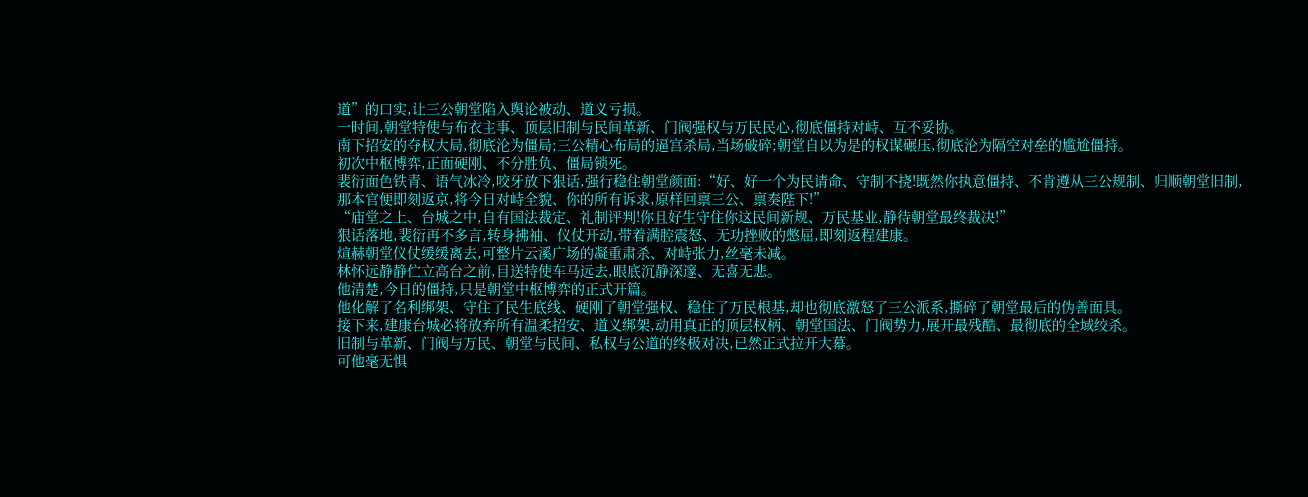道”的口实,让三公朝堂陷入舆论被动、道义亏损。
一时间,朝堂特使与布衣主事、顶层旧制与民间革新、门阀强权与万民民心,彻底僵持对峙、互不妥协。
南下招安的夺权大局,彻底沦为僵局;三公精心布局的逼宫杀局,当场破碎;朝堂自以为是的权谋碾压,彻底沦为隔空对垒的尴尬僵持。
初次中枢博弈,正面硬刚、不分胜负、僵局锁死。
裴衍面色铁青、语气冰冷,咬牙放下狠话,强行稳住朝堂颜面:“好、好一个为民请命、守制不挠!既然你执意僵持、不肯遵从三公规制、归顺朝堂旧制,那本官便即刻返京,将今日对峙全貌、你的所有诉求,原样回禀三公、禀奏陛下!”
“庙堂之上、台城之中,自有国法裁定、礼制评判!你且好生守住你这民间新规、万民基业,静待朝堂最终裁决!”
狠话落地,裴衍再不多言,转身拂袖、仪仗开动,带着满腔震怒、无功挫败的憋屈,即刻返程建康。
煊赫朝堂仪仗缓缓离去,可整片云溪广场的凝重肃杀、对峙张力,丝毫未减。
林怀远静静伫立高台之前,目送特使车马远去,眼底沉静深邃、无喜无悲。
他清楚,今日的僵持,只是朝堂中枢博弈的正式开篇。
他化解了名利绑架、守住了民生底线、硬刚了朝堂强权、稳住了万民根基,却也彻底激怒了三公派系,撕碎了朝堂最后的伪善面具。
接下来,建康台城必将放弃所有温柔招安、道义绑架,动用真正的顶层权柄、朝堂国法、门阀势力,展开最残酷、最彻底的全域绞杀。
旧制与革新、门阀与万民、朝堂与民间、私权与公道的终极对决,已然正式拉开大幕。
可他毫无惧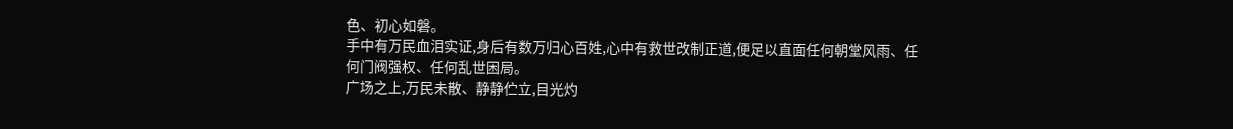色、初心如磐。
手中有万民血泪实证,身后有数万归心百姓,心中有救世改制正道,便足以直面任何朝堂风雨、任何门阀强权、任何乱世困局。
广场之上,万民未散、静静伫立,目光灼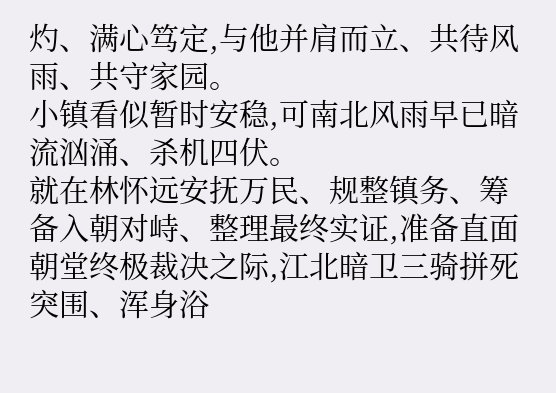灼、满心笃定,与他并肩而立、共待风雨、共守家园。
小镇看似暂时安稳,可南北风雨早已暗流汹涌、杀机四伏。
就在林怀远安抚万民、规整镇务、筹备入朝对峙、整理最终实证,准备直面朝堂终极裁决之际,江北暗卫三骑拼死突围、浑身浴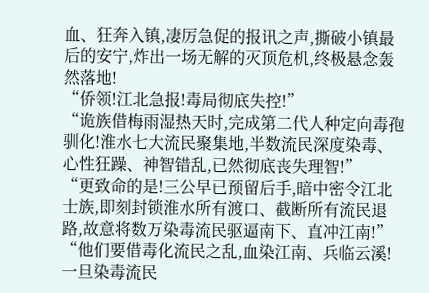血、狂奔入镇,凄厉急促的报讯之声,撕破小镇最后的安宁,炸出一场无解的灭顶危机,终极悬念轰然落地!
“侨领!江北急报!毒局彻底失控!”
“诡族借梅雨湿热天时,完成第二代人种定向毒孢驯化!淮水七大流民聚集地,半数流民深度染毒、心性狂躁、神智错乱,已然彻底丧失理智!”
“更致命的是!三公早已预留后手,暗中密令江北士族,即刻封锁淮水所有渡口、截断所有流民退路,故意将数万染毒流民驱逼南下、直冲江南!”
“他们要借毒化流民之乱,血染江南、兵临云溪!一旦染毒流民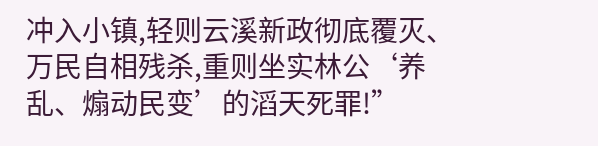冲入小镇,轻则云溪新政彻底覆灭、万民自相残杀,重则坐实林公‘养乱、煽动民变’的滔天死罪!”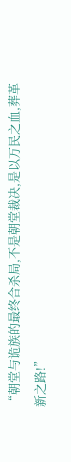“朝堂与诡族的最终合杀局,不是朝堂裁决,是以万民之血,葬革新之路!”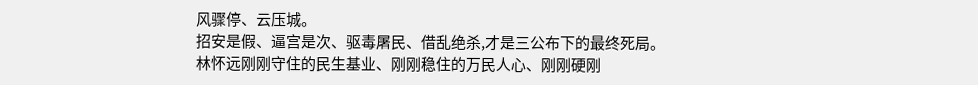风骤停、云压城。
招安是假、逼宫是次、驱毒屠民、借乱绝杀,才是三公布下的最终死局。
林怀远刚刚守住的民生基业、刚刚稳住的万民人心、刚刚硬刚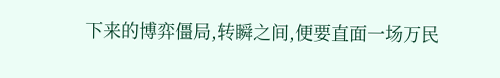下来的博弈僵局,转瞬之间,便要直面一场万民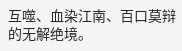互噬、血染江南、百口莫辩的无解绝境。